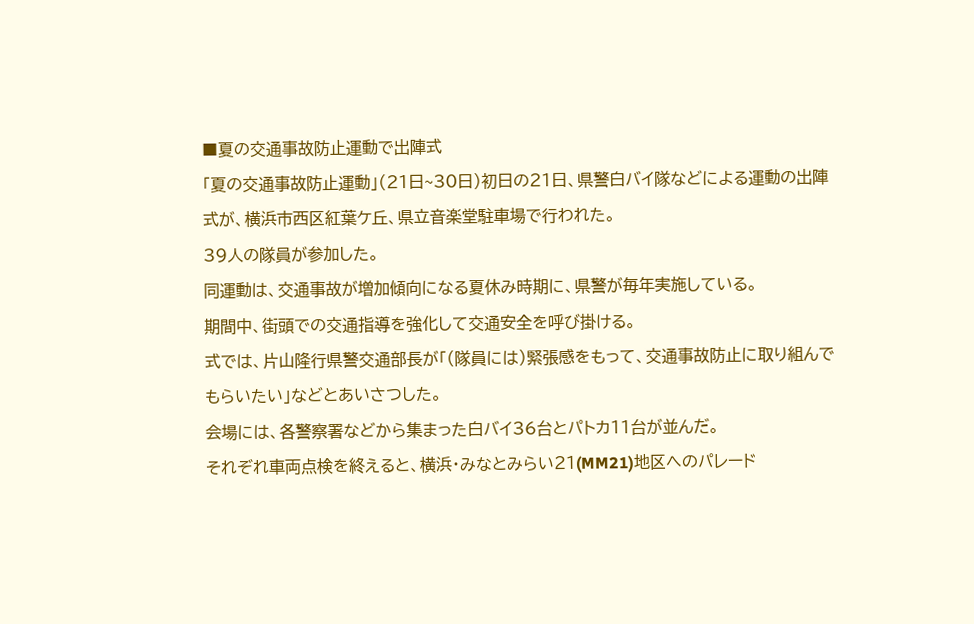■夏の交通事故防止運動で出陣式
「夏の交通事故防止運動」(21日~30日)初日の21日、県警白バイ隊などによる運動の出陣式が、横浜市西区紅葉ケ丘、県立音楽堂駐車場で行われた。
39人の隊員が参加した。
同運動は、交通事故が増加傾向になる夏休み時期に、県警が毎年実施している。
期間中、街頭での交通指導を強化して交通安全を呼び掛ける。
式では、片山隆行県警交通部長が「(隊員には)緊張感をもって、交通事故防止に取り組んでもらいたい」などとあいさつした。
会場には、各警察署などから集まった白バイ36台とパトカ11台が並んだ。
それぞれ車両点検を終えると、横浜・みなとみらい21(MM21)地区へのパレード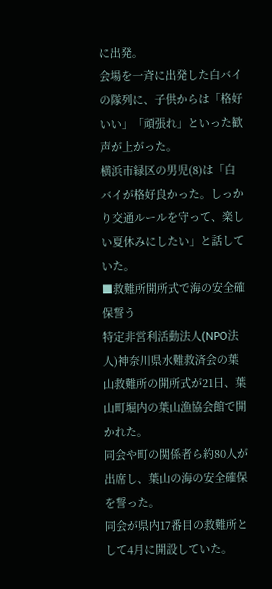に出発。
会場を一斉に出発した白バイの隊列に、子供からは「格好いい」「頑張れ」といった歓声が上がった。
横浜市緑区の男児(8)は「白バイが格好良かった。しっかり交通ルールを守って、楽しい夏休みにしたい」と話していた。
■救難所開所式で海の安全確保誓う
特定非営利活動法人(NPO法人)神奈川県水難救済会の葉山救難所の開所式が21日、葉山町堀内の葉山漁協会館で開かれた。
同会や町の関係者ら約80人が出席し、葉山の海の安全確保を誓った。
同会が県内17番目の救難所として4月に開設していた。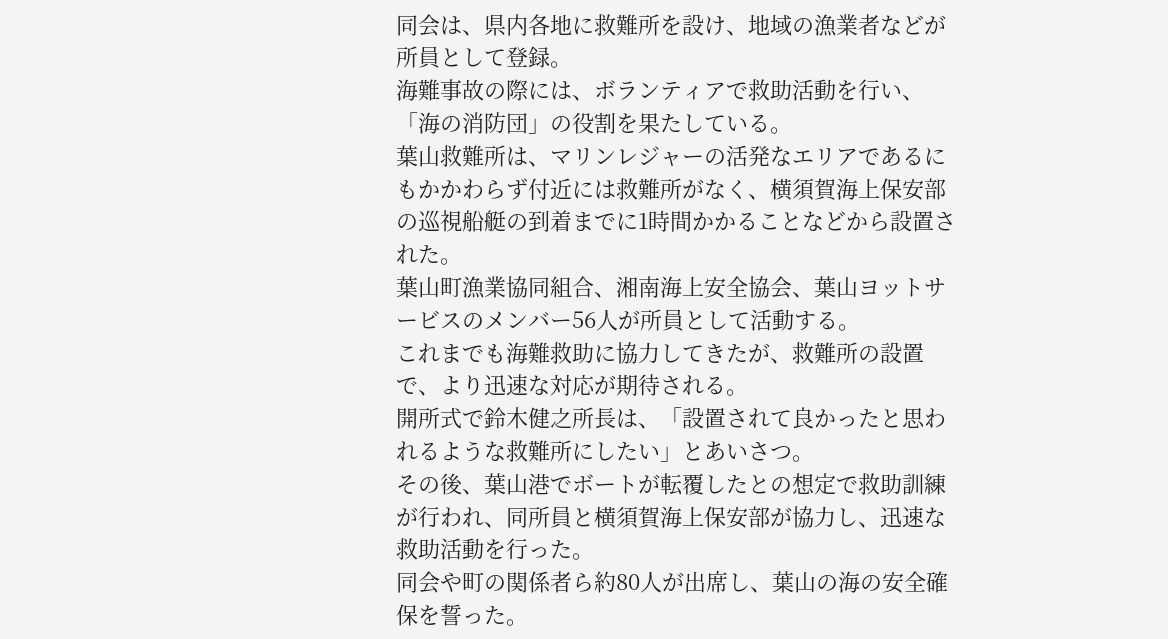同会は、県内各地に救難所を設け、地域の漁業者などが所員として登録。
海難事故の際には、ボランティアで救助活動を行い、「海の消防団」の役割を果たしている。
葉山救難所は、マリンレジャーの活発なエリアであるにもかかわらず付近には救難所がなく、横須賀海上保安部の巡視船艇の到着までに1時間かかることなどから設置された。
葉山町漁業協同組合、湘南海上安全協会、葉山ヨットサービスのメンバー56人が所員として活動する。
これまでも海難救助に協力してきたが、救難所の設置で、より迅速な対応が期待される。
開所式で鈴木健之所長は、「設置されて良かったと思われるような救難所にしたい」とあいさつ。
その後、葉山港でボートが転覆したとの想定で救助訓練が行われ、同所員と横須賀海上保安部が協力し、迅速な救助活動を行った。
同会や町の関係者ら約80人が出席し、葉山の海の安全確保を誓った。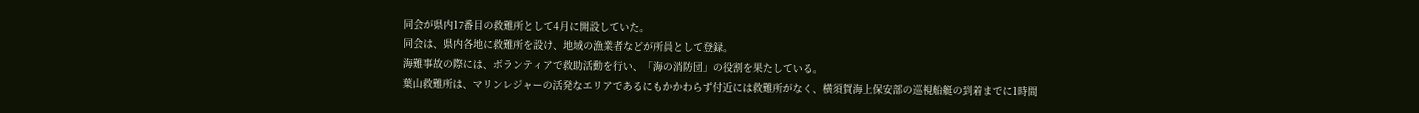同会が県内17番目の救難所として4月に開設していた。
同会は、県内各地に救難所を設け、地域の漁業者などが所員として登録。
海難事故の際には、ボランティアで救助活動を行い、「海の消防団」の役割を果たしている。
葉山救難所は、マリンレジャーの活発なエリアであるにもかかわらず付近には救難所がなく、横須賀海上保安部の巡視船艇の到着までに1時間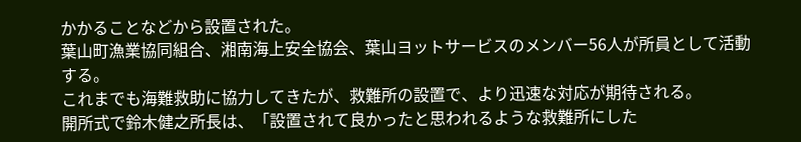かかることなどから設置された。
葉山町漁業協同組合、湘南海上安全協会、葉山ヨットサービスのメンバー56人が所員として活動する。
これまでも海難救助に協力してきたが、救難所の設置で、より迅速な対応が期待される。
開所式で鈴木健之所長は、「設置されて良かったと思われるような救難所にした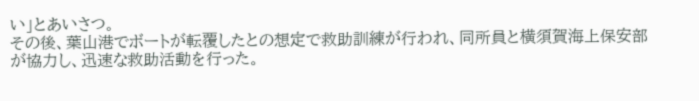い」とあいさつ。
その後、葉山港でボートが転覆したとの想定で救助訓練が行われ、同所員と横須賀海上保安部が協力し、迅速な救助活動を行った。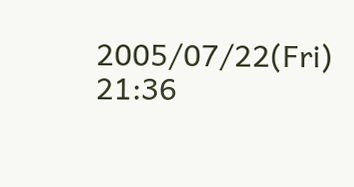2005/07/22(Fri) 21:36